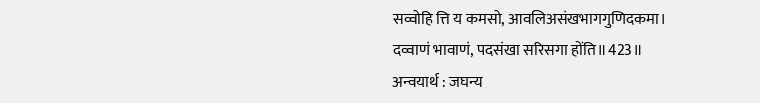सव्वोहि त्ति य कमसो, आवलिअसंखभागगुणिदकमा।
दव्वाणं भावाणं, पदसंखा सरिसगा होंति॥423॥
अन्वयार्थ : जघन्य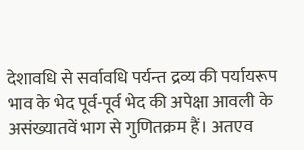देशावधि से सर्वावधि पर्यन्त द्रव्य की पर्यायरूप भाव के भेद पूर्व-पूर्व भेद की अपेक्षा आवली के असंख्यातवें भाग से गुणितक्रम हैं। अतएव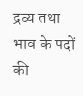द्रव्य तथा भाव के पदों की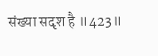संख्या सदृश है ॥423॥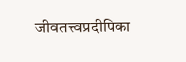जीवतत्त्वप्रदीपिका